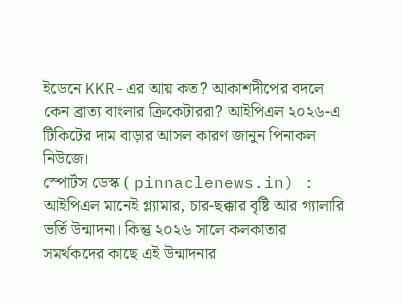ইডেনে KKR-এর আয় কত? আকাশদীপের বদলে কেন ব্রাত্য বাংলার ক্রিকেটাররা? আইপিএল ২০২৬-এ টিকিটের দাম বাড়ার আসল কারণ জানুন পিনাকল নিউজে।
স্পোর্টস ডেস্ক ( pinnaclenews.in) : আইপিএল মানেই গ্ল্যামার, চার-ছক্কার বৃষ্টি আর গ্যালারি ভর্তি উন্মাদনা। কিন্তু ২০২৬ সালে কলকাতার সমর্থকদের কাছে এই উন্মাদনার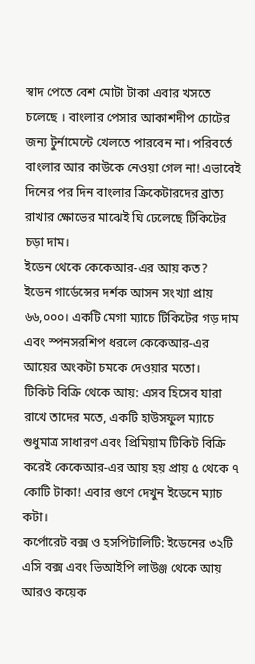স্বাদ পেতে বেশ মোটা টাকা এবার খসতে চলেছে । বাংলার পেসার আকাশদীপ চোটের জন্য টুর্নামেন্টে খেলতে পারবেন না। পরিবর্তে বাংলার আর কাউকে নেওয়া গেল না! এভাবেই দিনের পর দিন বাংলার ক্রিকেটারদের ব্রাত্য রাখার ক্ষোভের মাঝেই ঘি ঢেলেছে টিকিটের চড়া দাম।
ইডেন থেকে কেকেআর-এর আয় কত?
ইডেন গার্ডেন্সের দর্শক আসন সংখ্যা প্রায় ৬৬,০০০। একটি মেগা ম্যাচে টিকিটের গড় দাম এবং স্পনসরশিপ ধরলে কেকেআর-এর আয়ের অংকটা চমকে দেওয়ার মতো।
টিকিট বিক্রি থেকে আয়: এসব হিসেব যারা রাখে তাদের মতে, একটি হাউসফুল ম্যাচে শুধুমাত্র সাধারণ এবং প্রিমিয়াম টিকিট বিক্রি করেই কেকেআর-এর আয় হয় প্রায় ৫ থেকে ৭ কোটি টাকা! এবার গুণে দেখুন ইডেনে ম্যাচ কটা।
কর্পোরেট বক্স ও হসপিটালিটি: ইডেনের ৩২টি এসি বক্স এবং ভিআইপি লাউঞ্জ থেকে আয় আরও কয়েক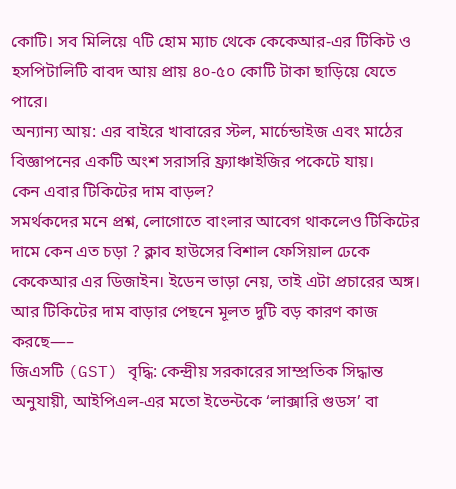কোটি। সব মিলিয়ে ৭টি হোম ম্যাচ থেকে কেকেআর-এর টিকিট ও হসপিটালিটি বাবদ আয় প্রায় ৪০-৫০ কোটি টাকা ছাড়িয়ে যেতে পারে।
অন্যান্য আয়: এর বাইরে খাবারের স্টল, মার্চেন্ডাইজ এবং মাঠের বিজ্ঞাপনের একটি অংশ সরাসরি ফ্র্যাঞ্চাইজির পকেটে যায়।
কেন এবার টিকিটের দাম বাড়ল?
সমর্থকদের মনে প্রশ্ন, লোগোতে বাংলার আবেগ থাকলেও টিকিটের দামে কেন এত চড়া ? ক্লাব হাউসের বিশাল ফেসিয়াল ঢেকে কেকেআর এর ডিজাইন। ইডেন ভাড়া নেয়, তাই এটা প্রচারের অঙ্গ। আর টিকিটের দাম বাড়ার পেছনে মূলত দুটি বড় কারণ কাজ করছে—–
জিএসটি (GST) বৃদ্ধি: কেন্দ্রীয় সরকারের সাম্প্রতিক সিদ্ধান্ত অনুযায়ী, আইপিএল-এর মতো ইভেন্টকে ‘লাক্সারি গুডস’ বা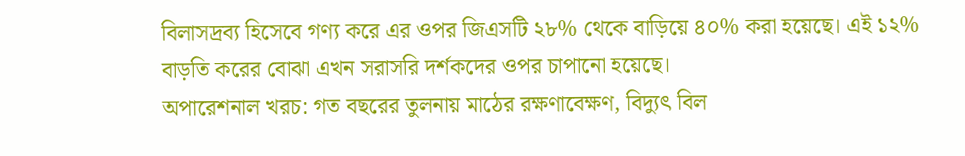বিলাসদ্রব্য হিসেবে গণ্য করে এর ওপর জিএসটি ২৮% থেকে বাড়িয়ে ৪০% করা হয়েছে। এই ১২% বাড়তি করের বোঝা এখন সরাসরি দর্শকদের ওপর চাপানো হয়েছে।
অপারেশনাল খরচ: গত বছরের তুলনায় মাঠের রক্ষণাবেক্ষণ, বিদ্যুৎ বিল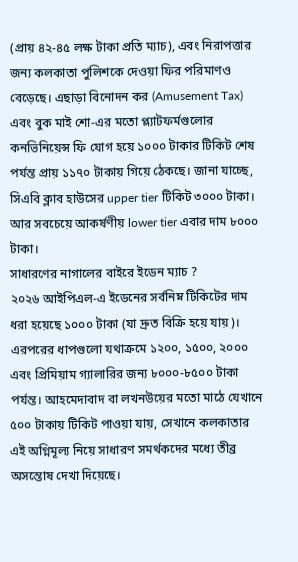(প্রায় ৪২-৪৫ লক্ষ টাকা প্রতি ম্যাচ), এবং নিরাপত্তার জন্য কলকাতা পুলিশকে দেওয়া ফির পরিমাণও বেড়েছে। এছাড়া বিনোদন কর (Amusement Tax) এবং বুক মাই শো-এর মতো প্ল্যাটফর্মগুলোর কনভিনিয়েন্স ফি যোগ হয়ে ১০০০ টাকার টিকিট শেষ পর্যন্ত প্রায় ১১৭০ টাকায় গিয়ে ঠেকছে। জানা যাচ্ছে, সিএবি ক্লাব হাউসের upper tier টিকিট ৩০০০ টাকা। আর সবচেয়ে আকর্ষণীয় lower tier এবার দাম ৮০০০ টাকা।
সাধারণের নাগালের বাইরে ইডেন ম্যাচ ?
২০২৬ আইপিএল-এ ইডেনের সর্বনিম্ন টিকিটের দাম ধরা হয়েছে ১০০০ টাকা (যা দ্রুত বিক্রি হয়ে যায়)। এরপরের ধাপগুলো যথাক্রমে ১২০০, ১৫০০, ২০০০ এবং প্রিমিয়াম গ্যালারির জন্য ৮০০০-৮৫০০ টাকা পর্যন্ত। আহমেদাবাদ বা লখনউয়ের মতো মাঠে যেখানে ৫০০ টাকায় টিকিট পাওয়া যায়, সেখানে কলকাতার এই অগ্নিমূল্য নিয়ে সাধারণ সমর্থকদের মধ্যে তীব্র অসন্তোষ দেখা দিয়েছে।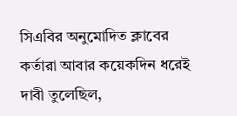সিএবির অনুমোদিত ক্লাবের কর্তারা আবার কয়েকদিন ধরেই দাবী তুলেছিল,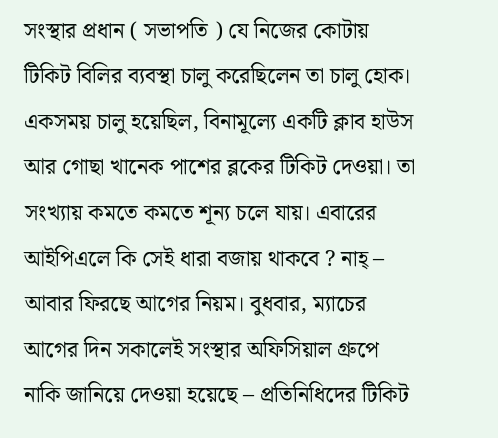সংস্থার প্রধান ( সভাপতি ) যে নিজের কোটায় টিকিট বিলির ব্যবস্থা চালু করেছিলেন তা চালু হোক। একসময় চালু হয়েছিল, বিনামূল্যে একটি ক্লাব হাউস আর গোছা খানেক পাশের ব্লকের টিকিট দেওয়া। তা সংখ্যায় কমতে কমতে শূন্য চলে যায়। এবারের আইপিএলে কি সেই ধারা বজায় থাকবে ? নাহ্ – আবার ফিরছে আগের নিয়ম। বুধবার, ম্যাচের আগের দিন সকালেই সংস্থার অফিসিয়াল গ্রুপে নাকি জানিয়ে দেওয়া হয়েছে – প্রতিনিধিদের টিকিট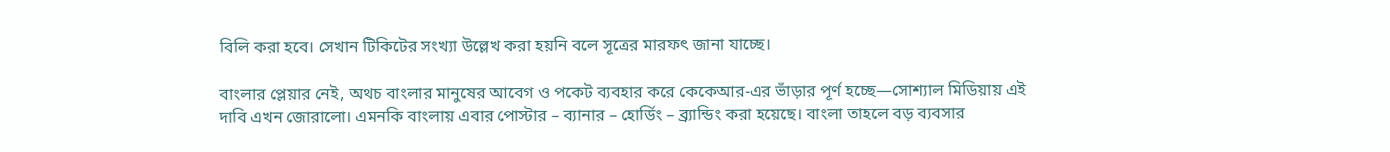বিলি করা হবে। সেখান টিকিটের সংখ্যা উল্লেখ করা হয়নি বলে সূত্রের মারফৎ জানা যাচ্ছে।

বাংলার প্লেয়ার নেই, অথচ বাংলার মানুষের আবেগ ও পকেট ব্যবহার করে কেকেআর-এর ভাঁড়ার পূর্ণ হচ্ছে—সোশ্যাল মিডিয়ায় এই দাবি এখন জোরালো। এমনকি বাংলায় এবার পোস্টার – ব্যানার – হোর্ডিং – ব্র্যান্ডিং করা হয়েছে। বাংলা তাহলে বড় ব্যবসার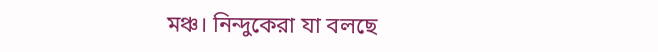মঞ্চ। নিন্দুকেরা যা বলছে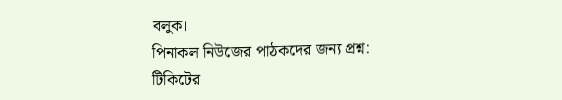বলুক।
পিনাকল নিউজের পাঠকদের জন্য প্রশ্ন: টিকিটের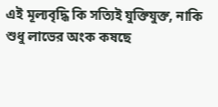এই মূল্যবৃদ্ধি কি সত্যিই যুক্তিযুক্ত, নাকি শুধু লাভের অংক কষছে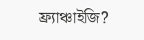ফ্র্যাঞ্চাইজি?